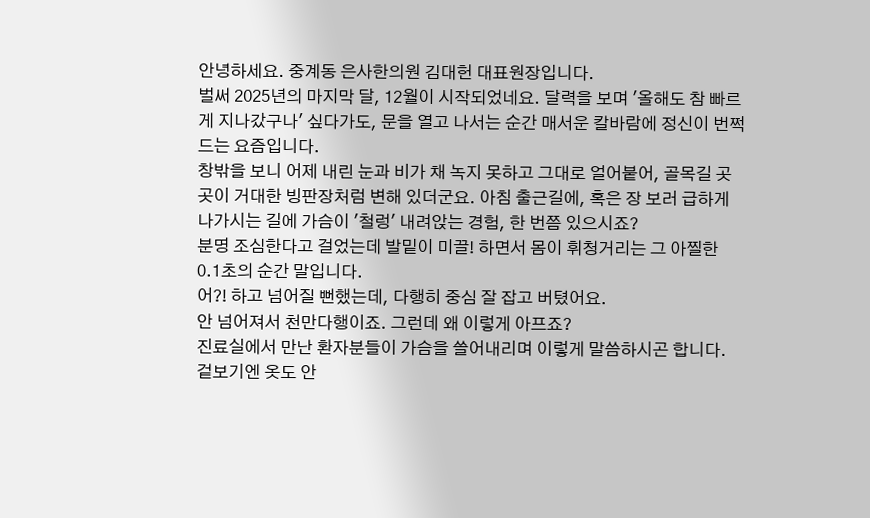안녕하세요. 중계동 은사한의원 김대헌 대표원장입니다.
벌써 2025년의 마지막 달, 12월이 시작되었네요. 달력을 보며 '올해도 참 빠르게 지나갔구나' 싶다가도, 문을 열고 나서는 순간 매서운 칼바람에 정신이 번쩍 드는 요즘입니다.
창밖을 보니 어제 내린 눈과 비가 채 녹지 못하고 그대로 얼어붙어, 골목길 곳곳이 거대한 빙판장처럼 변해 있더군요. 아침 출근길에, 혹은 장 보러 급하게 나가시는 길에 가슴이 '철렁' 내려앉는 경험, 한 번쯤 있으시죠?
분명 조심한다고 걸었는데 발밑이 미끌! 하면서 몸이 휘청거리는 그 아찔한 0.1초의 순간 말입니다.
어?! 하고 넘어질 뻔했는데, 다행히 중심 잘 잡고 버텼어요.
안 넘어져서 천만다행이죠. 그런데 왜 이렇게 아프죠?
진료실에서 만난 환자분들이 가슴을 쓸어내리며 이렇게 말씀하시곤 합니다. 겉보기엔 옷도 안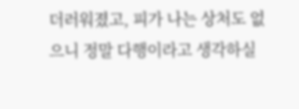더러워졌고, 피가 나는 상처도 없으니 정말 다행이라고 생각하실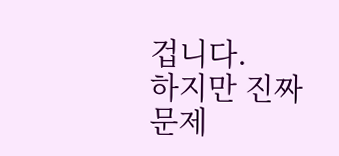겁니다.
하지만 진짜 문제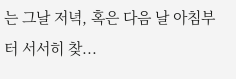는 그날 저녁, 혹은 다음 날 아침부터 서서히 찾...